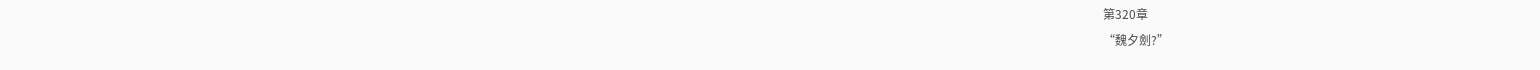第320章
“魏夕劍?”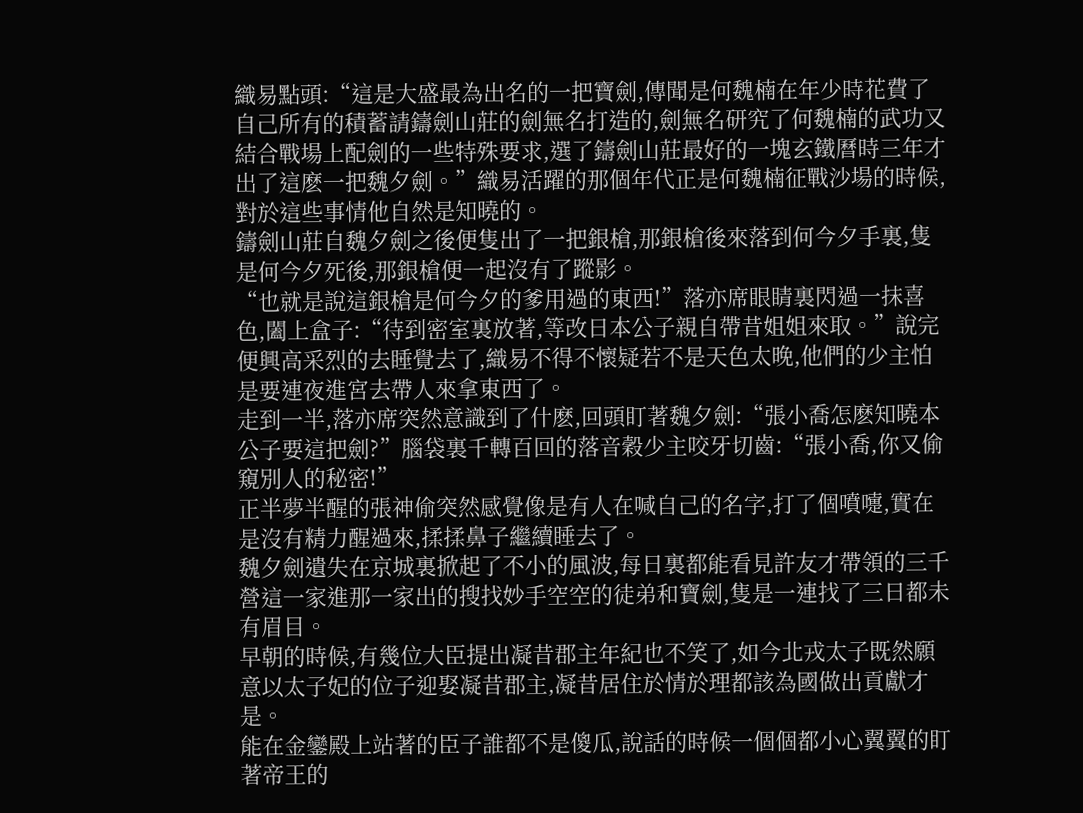織易點頭:“這是大盛最為出名的一把寶劍,傳聞是何魏楠在年少時花費了自己所有的積蓄請鑄劍山莊的劍無名打造的,劍無名研究了何魏楠的武功又結合戰場上配劍的一些特殊要求,選了鑄劍山莊最好的一塊玄鐵曆時三年才出了這麽一把魏夕劍。”織易活躍的那個年代正是何魏楠征戰沙場的時候,對於這些事情他自然是知曉的。
鑄劍山莊自魏夕劍之後便隻出了一把銀槍,那銀槍後來落到何今夕手裏,隻是何今夕死後,那銀槍便一起沒有了蹤影。
“也就是說這銀槍是何今夕的爹用過的東西!”落亦席眼睛裏閃過一抹喜色,闔上盒子:“待到密室裏放著,等改日本公子親自帶昔姐姐來取。”說完便興高采烈的去睡覺去了,織易不得不懷疑若不是天色太晚,他們的少主怕是要連夜進宮去帶人來拿東西了。
走到一半,落亦席突然意識到了什麽,回頭盯著魏夕劍:“張小喬怎麽知曉本公子要這把劍?”腦袋裏千轉百回的落音穀少主咬牙切齒:“張小喬,你又偷窺別人的秘密!”
正半夢半醒的張神偷突然感覺像是有人在喊自己的名字,打了個噴嚏,實在是沒有精力醒過來,揉揉鼻子繼續睡去了。
魏夕劍遺失在京城裏掀起了不小的風波,每日裏都能看見許友才帶領的三千營這一家進那一家出的搜找妙手空空的徒弟和寶劍,隻是一連找了三日都未有眉目。
早朝的時候,有幾位大臣提出凝昔郡主年紀也不笑了,如今北戎太子既然願意以太子妃的位子迎娶凝昔郡主,凝昔居住於情於理都該為國做出貢獻才是。
能在金鑾殿上站著的臣子誰都不是傻瓜,說話的時候一個個都小心翼翼的盯著帝王的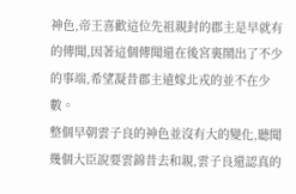神色,帝王喜歡這位先祖親封的郡主是早就有的傳聞,因著這個傳聞還在後宮裏鬧出了不少的事端,希望凝昔郡主遠嫁北戎的並不在少數。
整個早朝雲子良的神色並沒有大的變化,聽聞幾個大臣說要雲錦昔去和親,雲子良還認真的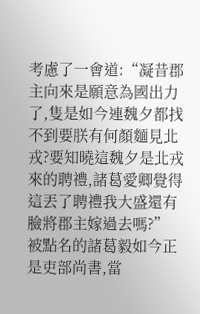考慮了一會道:“凝昔郡主向來是願意為國出力了,隻是如今連魏夕都找不到要朕有何顏麵見北戎?要知曉這魏夕是北戎來的聘禮,諸葛愛卿覺得這丟了聘禮我大盛還有臉將郡主嫁過去嗎?”
被點名的諸葛毅如今正是吏部尚書,當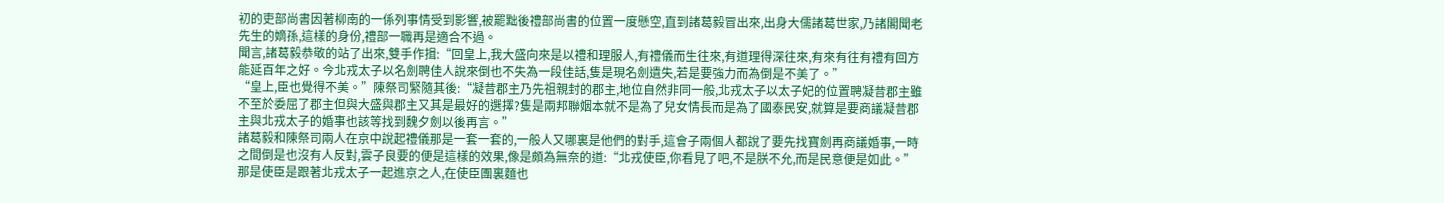初的吏部尚書因著柳南的一係列事情受到影響,被罷黜後禮部尚書的位置一度懸空,直到諸葛毅冒出來,出身大儒諸葛世家,乃諸閣聞老先生的嫡孫,這樣的身份,禮部一職再是適合不過。
聞言,諸葛毅恭敬的站了出來,雙手作揖:“回皇上,我大盛向來是以禮和理服人,有禮儀而生往來,有道理得深往來,有來有往有禮有回方能延百年之好。今北戎太子以名劍聘佳人說來倒也不失為一段佳話,隻是現名劍遺失,若是要強力而為倒是不美了。”
“皇上,臣也覺得不美。”陳祭司緊隨其後:“凝昔郡主乃先祖親封的郡主,地位自然非同一般,北戎太子以太子妃的位置聘凝昔郡主雖不至於委屈了郡主但與大盛與郡主又其是最好的選擇?隻是兩邦聯姻本就不是為了兒女情長而是為了國泰民安,就算是要商議凝昔郡主與北戎太子的婚事也該等找到魏夕劍以後再言。”
諸葛毅和陳祭司兩人在京中說起禮儀那是一套一套的,一般人又哪裏是他們的對手,這會子兩個人都說了要先找寶劍再商議婚事,一時之間倒是也沒有人反對,雲子良要的便是這樣的效果,像是頗為無奈的道:“北戎使臣,你看見了吧,不是朕不允,而是民意便是如此。”
那是使臣是跟著北戎太子一起進京之人,在使臣團裏麵也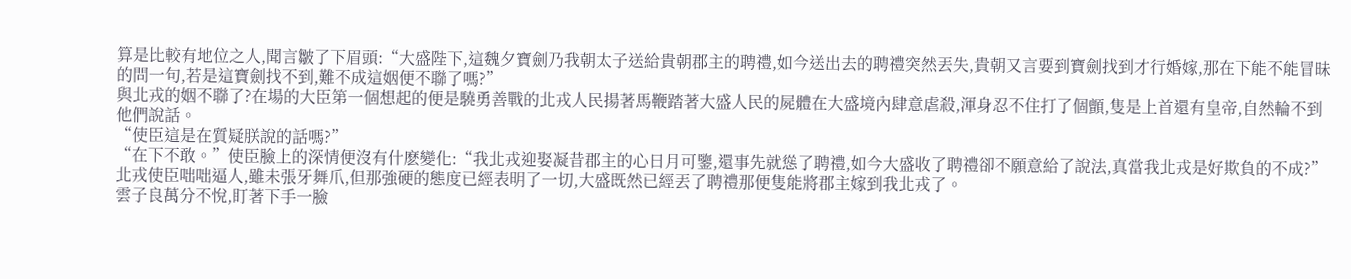算是比較有地位之人,聞言皺了下眉頭:“大盛陛下,這魏夕寶劍乃我朝太子送給貴朝郡主的聘禮,如今送出去的聘禮突然丟失,貴朝又言要到寶劍找到才行婚嫁,那在下能不能冒昧的問一句,若是這寶劍找不到,難不成這姻便不聯了嗎?”
與北戎的姻不聯了?在場的大臣第一個想起的便是驍勇善戰的北戎人民揚著馬鞭踏著大盛人民的屍體在大盛境內肆意虐殺,渾身忍不住打了個顫,隻是上首還有皇帝,自然輪不到他們說話。
“使臣這是在質疑朕說的話嗎?”
“在下不敢。”使臣臉上的深情便沒有什麽變化:“我北戎迎娶凝昔郡主的心日月可鑒,還事先就慫了聘禮,如今大盛收了聘禮卻不願意給了說法,真當我北戎是好欺負的不成?”
北戎使臣咄咄逼人,雖未張牙舞爪,但那強硬的態度已經表明了一切,大盛既然已經丟了聘禮那便隻能將郡主嫁到我北戎了。
雲子良萬分不悅,盯著下手一臉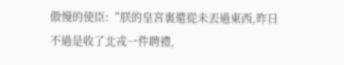傲慢的使臣:“朕的皇宮裏還從未丟過東西,昨日不過是收了北戎一件聘禮,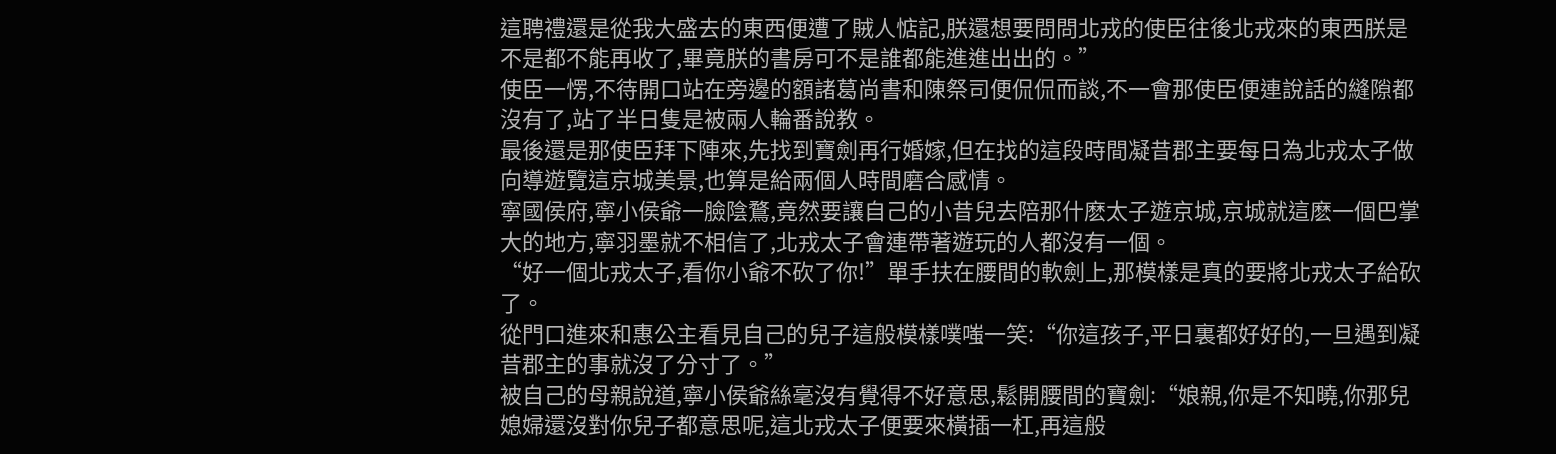這聘禮還是從我大盛去的東西便遭了賊人惦記,朕還想要問問北戎的使臣往後北戎來的東西朕是不是都不能再收了,畢竟朕的書房可不是誰都能進進出出的。”
使臣一愣,不待開口站在旁邊的額諸葛尚書和陳祭司便侃侃而談,不一會那使臣便連說話的縫隙都沒有了,站了半日隻是被兩人輪番說教。
最後還是那使臣拜下陣來,先找到寶劍再行婚嫁,但在找的這段時間凝昔郡主要每日為北戎太子做向導遊覽這京城美景,也算是給兩個人時間磨合感情。
寧國侯府,寧小侯爺一臉陰鶩,竟然要讓自己的小昔兒去陪那什麽太子遊京城,京城就這麽一個巴掌大的地方,寧羽墨就不相信了,北戎太子會連帶著遊玩的人都沒有一個。
“好一個北戎太子,看你小爺不砍了你!”單手扶在腰間的軟劍上,那模樣是真的要將北戎太子給砍了。
從門口進來和惠公主看見自己的兒子這般模樣噗嗤一笑:“你這孩子,平日裏都好好的,一旦遇到凝昔郡主的事就沒了分寸了。”
被自己的母親說道,寧小侯爺絲毫沒有覺得不好意思,鬆開腰間的寶劍:“娘親,你是不知曉,你那兒媳婦還沒對你兒子都意思呢,這北戎太子便要來橫插一杠,再這般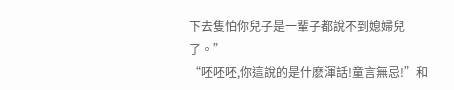下去隻怕你兒子是一輩子都說不到媳婦兒了。”
“呸呸呸,你這說的是什麽渾話!童言無忌!”和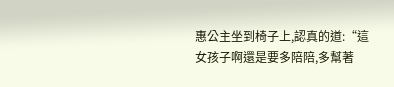惠公主坐到椅子上,認真的道:“這女孩子啊還是要多陪陪,多幫著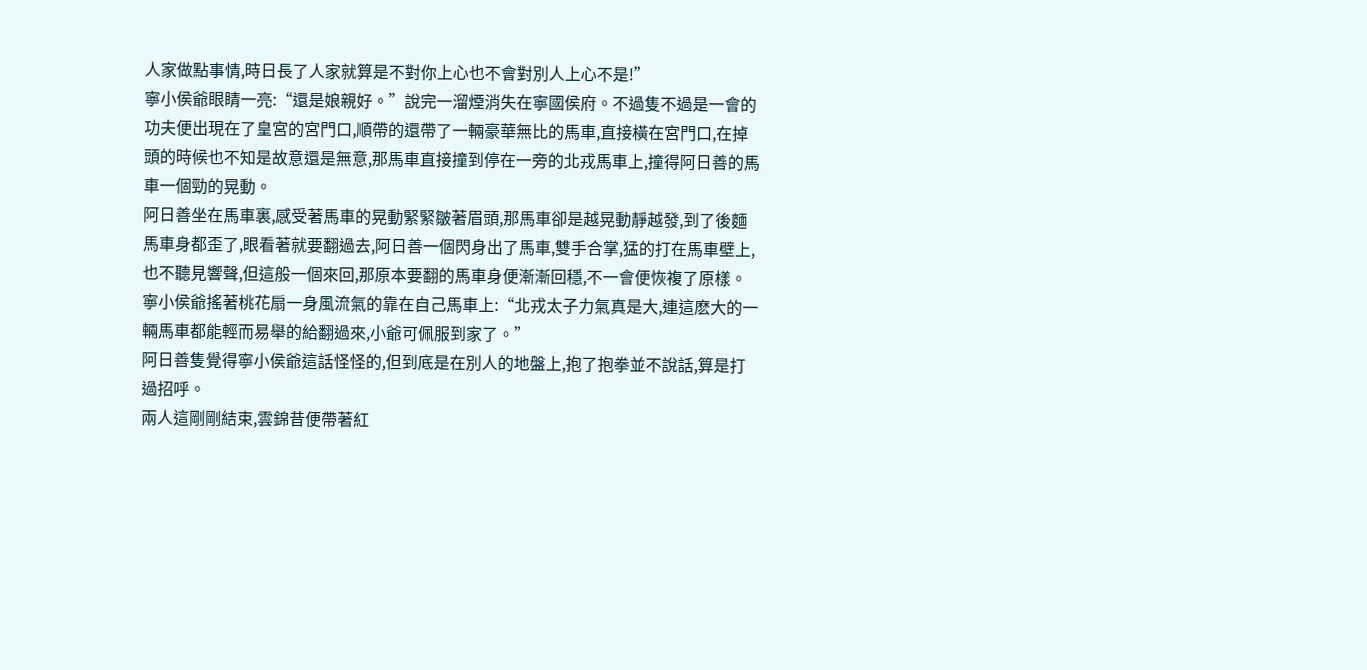人家做點事情,時日長了人家就算是不對你上心也不會對別人上心不是!”
寧小侯爺眼睛一亮:“還是娘親好。”說完一溜煙消失在寧國侯府。不過隻不過是一會的功夫便出現在了皇宮的宮門口,順帶的還帶了一輛豪華無比的馬車,直接橫在宮門口,在掉頭的時候也不知是故意還是無意,那馬車直接撞到停在一旁的北戎馬車上,撞得阿日善的馬車一個勁的晃動。
阿日善坐在馬車裏,感受著馬車的晃動緊緊皺著眉頭,那馬車卻是越晃動靜越發,到了後麵馬車身都歪了,眼看著就要翻過去,阿日善一個閃身出了馬車,雙手合掌,猛的打在馬車壁上,也不聽見響聲,但這般一個來回,那原本要翻的馬車身便漸漸回穩,不一會便恢複了原樣。
寧小侯爺搖著桃花扇一身風流氣的靠在自己馬車上:“北戎太子力氣真是大,連這麽大的一輛馬車都能輕而易舉的給翻過來,小爺可佩服到家了。”
阿日善隻覺得寧小侯爺這話怪怪的,但到底是在別人的地盤上,抱了抱拳並不說話,算是打過招呼。
兩人這剛剛結束,雲錦昔便帶著紅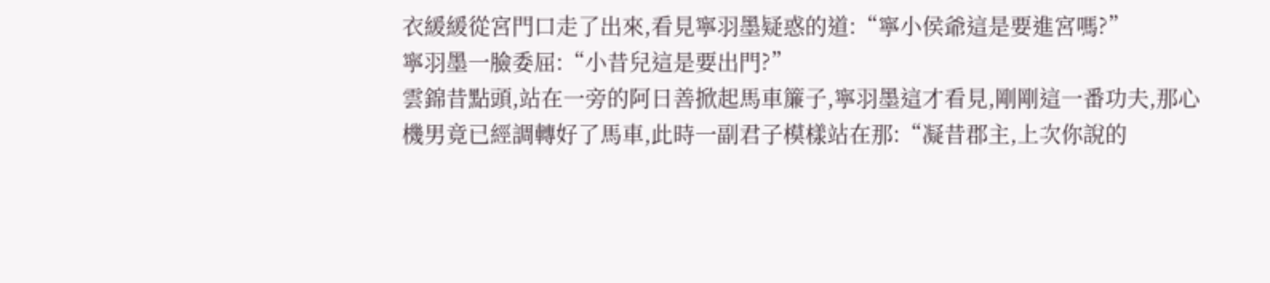衣緩緩從宮門口走了出來,看見寧羽墨疑惑的道:“寧小侯爺這是要進宮嗎?”
寧羽墨一臉委屈:“小昔兒這是要出門?”
雲錦昔點頭,站在一旁的阿日善掀起馬車簾子,寧羽墨這才看見,剛剛這一番功夫,那心機男竟已經調轉好了馬車,此時一副君子模樣站在那:“凝昔郡主,上次你說的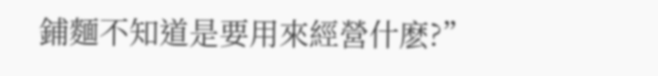鋪麵不知道是要用來經營什麽?”